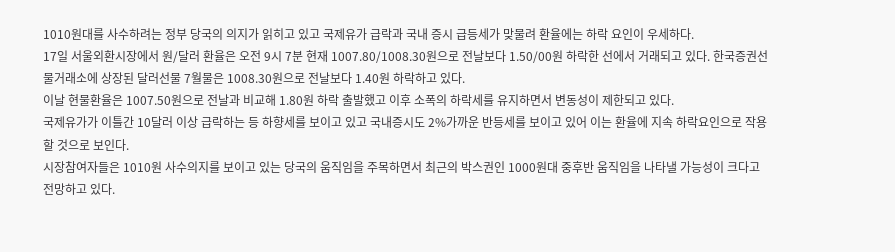1010원대를 사수하려는 정부 당국의 의지가 읽히고 있고 국제유가 급락과 국내 증시 급등세가 맞물려 환율에는 하락 요인이 우세하다.
17일 서울외환시장에서 원/달러 환율은 오전 9시 7분 현재 1007.80/1008.30원으로 전날보다 1.50/00원 하락한 선에서 거래되고 있다. 한국증권선물거래소에 상장된 달러선물 7월물은 1008.30원으로 전날보다 1.40원 하락하고 있다.
이날 현물환율은 1007.50원으로 전날과 비교해 1.80원 하락 출발했고 이후 소폭의 하락세를 유지하면서 변동성이 제한되고 있다.
국제유가가 이틀간 10달러 이상 급락하는 등 하향세를 보이고 있고 국내증시도 2%가까운 반등세를 보이고 있어 이는 환율에 지속 하락요인으로 작용할 것으로 보인다.
시장참여자들은 1010원 사수의지를 보이고 있는 당국의 움직임을 주목하면서 최근의 박스권인 1000원대 중후반 움직임을 나타낼 가능성이 크다고 전망하고 있다.